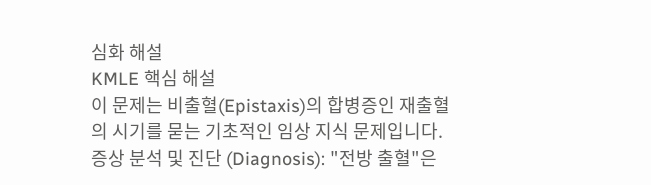심화 해설
KMLE 핵심 해설
이 문제는 비출혈(Epistaxis)의 합병증인 재출혈의 시기를 묻는 기초적인 임상 지식 문제입니다.
증상 분석 및 진단 (Diagnosis): "전방 출혈"은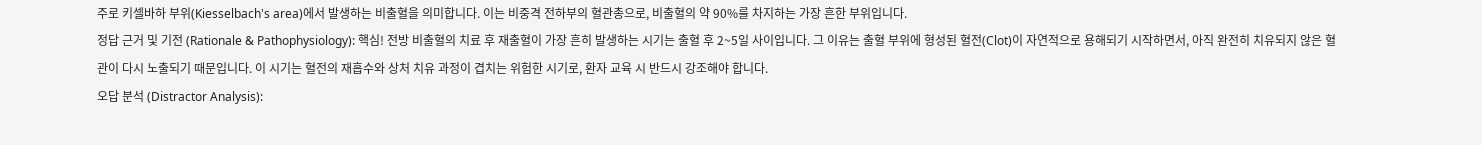주로 키셀바하 부위(Kiesselbach's area)에서 발생하는 비출혈을 의미합니다. 이는 비중격 전하부의 혈관총으로, 비출혈의 약 90%를 차지하는 가장 흔한 부위입니다.
정답 근거 및 기전 (Rationale & Pathophysiology): 핵심! 전방 비출혈의 치료 후 재출혈이 가장 흔히 발생하는 시기는 출혈 후 2~5일 사이입니다. 그 이유는 출혈 부위에 형성된 혈전(Clot)이 자연적으로 용해되기 시작하면서, 아직 완전히 치유되지 않은 혈관이 다시 노출되기 때문입니다. 이 시기는 혈전의 재흡수와 상처 치유 과정이 겹치는 위험한 시기로, 환자 교육 시 반드시 강조해야 합니다.
오답 분석 (Distractor Analysis):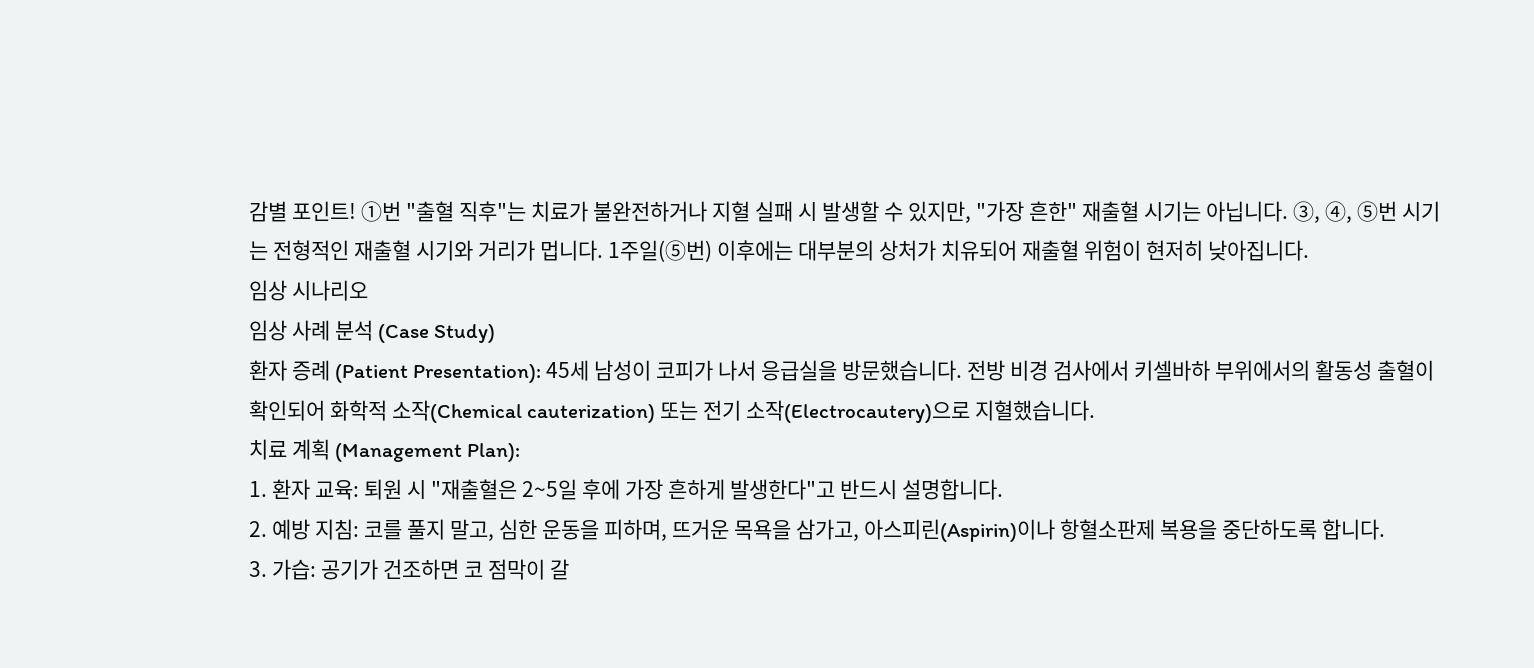감별 포인트! ①번 "출혈 직후"는 치료가 불완전하거나 지혈 실패 시 발생할 수 있지만, "가장 흔한" 재출혈 시기는 아닙니다. ③, ④, ⑤번 시기는 전형적인 재출혈 시기와 거리가 멉니다. 1주일(⑤번) 이후에는 대부분의 상처가 치유되어 재출혈 위험이 현저히 낮아집니다.
임상 시나리오
임상 사례 분석 (Case Study)
환자 증례 (Patient Presentation): 45세 남성이 코피가 나서 응급실을 방문했습니다. 전방 비경 검사에서 키셀바하 부위에서의 활동성 출혈이 확인되어 화학적 소작(Chemical cauterization) 또는 전기 소작(Electrocautery)으로 지혈했습니다.
치료 계획 (Management Plan):
1. 환자 교육: 퇴원 시 "재출혈은 2~5일 후에 가장 흔하게 발생한다"고 반드시 설명합니다.
2. 예방 지침: 코를 풀지 말고, 심한 운동을 피하며, 뜨거운 목욕을 삼가고, 아스피린(Aspirin)이나 항혈소판제 복용을 중단하도록 합니다.
3. 가습: 공기가 건조하면 코 점막이 갈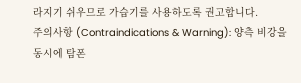라지기 쉬우므로 가습기를 사용하도록 권고합니다.
주의사항 (Contraindications & Warning): 양측 비강을 동시에 탐폰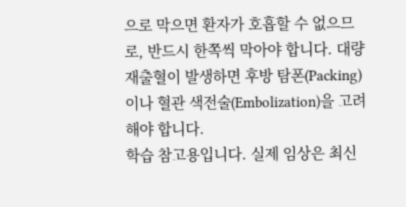으로 막으면 환자가 호흡할 수 없으므로, 반드시 한쪽씩 막아야 합니다. 대량 재출혈이 발생하면 후방 탐폰(Packing)이나 혈관 색전술(Embolization)을 고려해야 합니다.
학습 참고용입니다. 실제 임상은 최신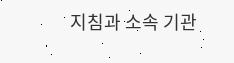지침과 소속 기관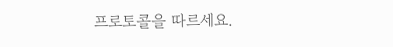프로토콜을 따르세요.